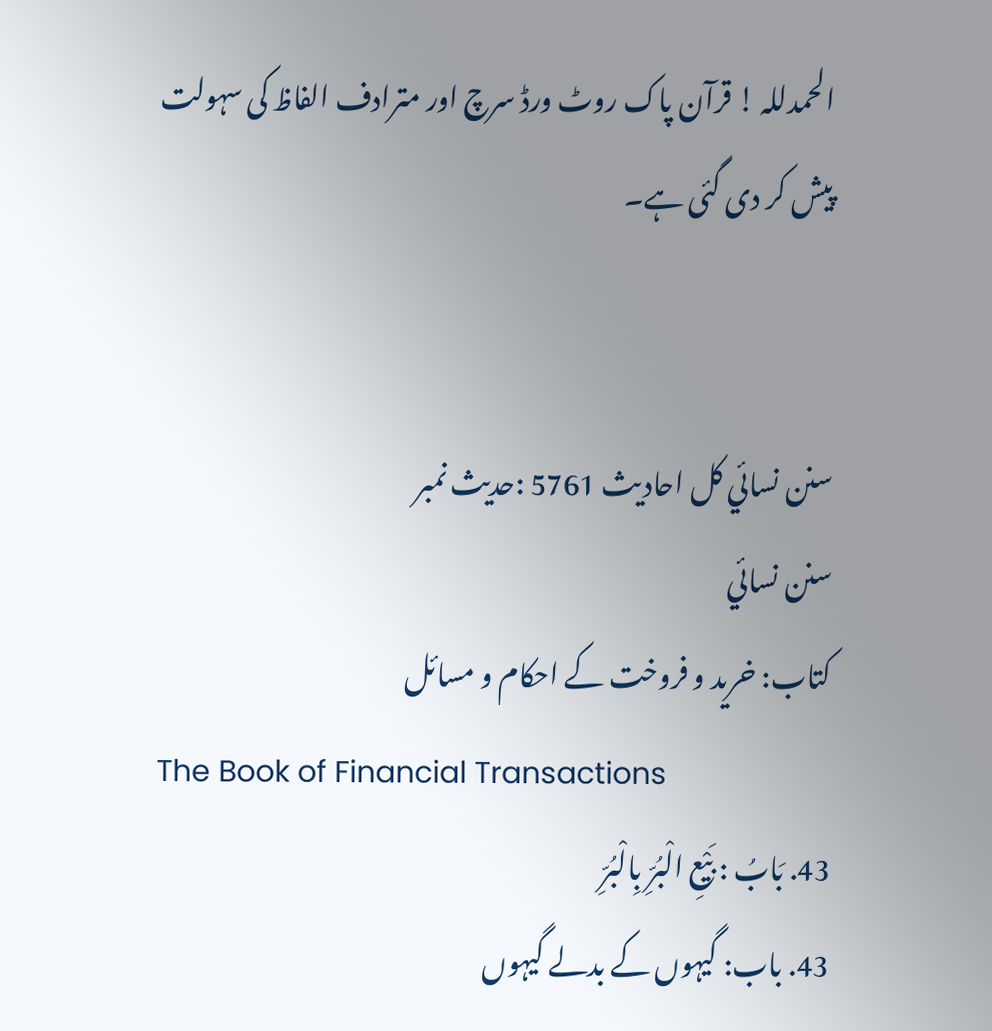الحمدللہ ! قرآن پاک روٹ ورڈ سرچ اور مترادف الفاظ کی سہولت پیش کر دی گئی ہے۔


سنن نسائي کل احادیث 5761 :حدیث نمبر
سنن نسائي
کتاب: خرید و فروخت کے احکام و مسائل
The Book of Financial Transactions
43. بَابُ : بَيْعِ الْبُرِّ بِالْبُرِّ
43. باب: گیہوں کے بدلے گیہوں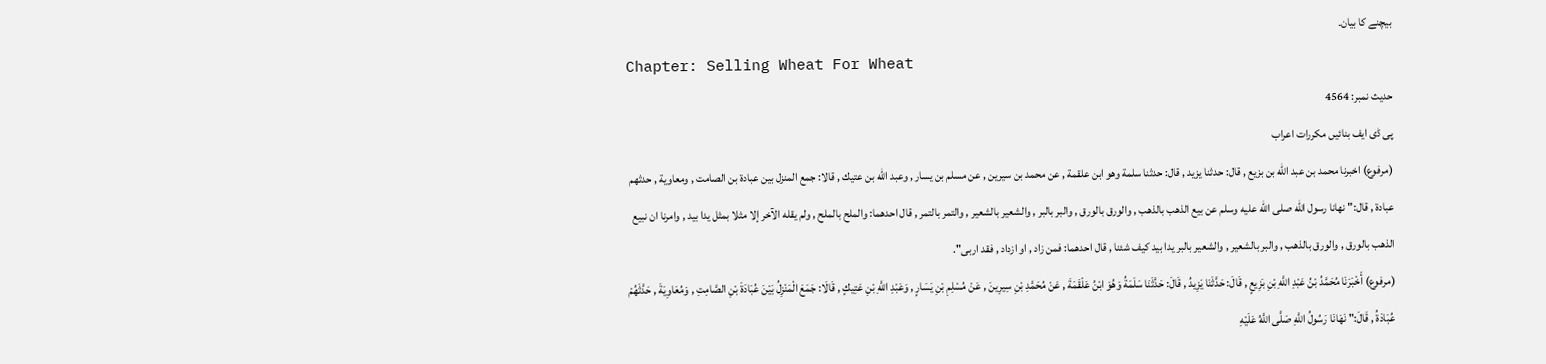بیچنے کا بیان۔
Chapter: Selling Wheat For Wheat
حدیث نمبر: 4564
پی ڈی ایف بنائیں مکررات اعراب
(مرفوع) اخبرنا محمد بن عبد الله بن بزيع , قال: حدثنا يزيد , قال: حدثنا سلمة وهو ابن علقمة , عن محمد بن سيرين , عن مسلم بن يسار , وعبد الله بن عتيك , قالا: جمع المنزل بين عبادة بن الصامت , ومعاوية , حدثهم عبادة , قال:" نهانا رسول الله صلى الله عليه وسلم عن بيع الذهب بالذهب , والورق بالورق , والبر بالبر , والشعير بالشعير , والتمر بالتمر , قال احدهما: والملح بالملح , ولم يقله الآخر إلا مثلا بمثل يدا بيد , وامرنا ان نبيع الذهب بالورق , والورق بالذهب , والبر بالشعير , والشعير بالبر يدا بيد كيف شئنا , قال احدهما: فمن زاد , او ازداد , فقد اربى".
(مرفوع) أَخْبَرَنَا مُحَمَّدُ بْنُ عَبْدِ اللَّهِ بْنِ بَزِيعٍ , قَالَ: حَدَّثَنَا يَزِيدُ , قَالَ: حَدَّثَنَا سَلَمَةُ وَهُوَ ابْنُ عَلْقَمَةَ , عَنْ مُحَمَّدِ بْنِ سِيرِينَ , عَنْ مُسْلِمِ بْنِ يَسَارٍ , وَعَبْدِ اللَّهِ بْنِ عَتِيكٍ , قَالَا: جَمَعَ الْمَنْزِلُ بَيْنَ عُبَادَةَ بْنِ الصَّامِتِ , وَمُعَاوِيَةَ , حَدَّثَهُمْ عُبَادَةُ , قَالَ:" نَهَانَا رَسُولُ اللَّهِ صَلَّى اللَّهُ عَلَيْهِ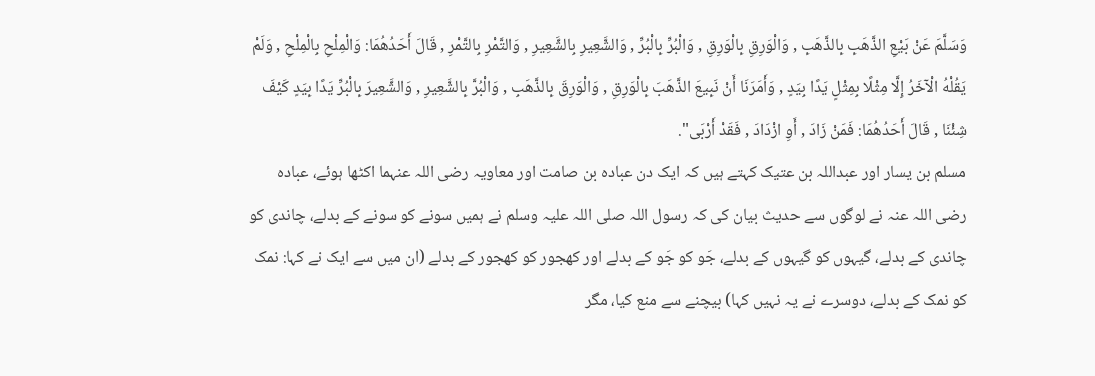وَسَلَّمَ عَنْ بَيْعِ الذَّهَبِ بِالذَّهَبِ , وَالْوَرِقِ بِالْوَرِقِ , وَالْبُرِّ بِالْبُرِّ , وَالشَّعِيرِ بِالشَّعِيرِ , وَالتَّمْرِ بِالتَّمْرِ , قَالَ أَحَدُهُمَا: وَالْمِلْحِ بِالْمِلْحِ , وَلَمْ يَقُلْهُ الْآخَرُ إِلَّا مِثْلًا بِمِثْلٍ يَدًا بِيَدٍ , وَأَمَرَنَا أَنْ نَبِيعَ الذَّهَبَ بِالْوَرِقِ , وَالْوَرِقَ بِالذَّهَبِ , وَالْبُرَّ بِالشَّعِيرِ , وَالشَّعِيرَ بِالْبُرِّ يَدًا بِيَدٍ كَيْفَ شِئْنَا , قَالَ أَحَدُهُمَا: فَمَنْ زَادَ , أَوِ ازْدَادَ , فَقَدْ أَرْبَى".
مسلم بن یسار اور عبداللہ بن عتیک کہتے ہیں کہ ایک دن عبادہ بن صامت اور معاویہ رضی اللہ عنہما اکٹھا ہوئے، عبادہ رضی اللہ عنہ نے لوگوں سے حدیث بیان کی کہ رسول اللہ صلی اللہ علیہ وسلم نے ہمیں سونے کو سونے کے بدلے، چاندی کو چاندی کے بدلے، گیہوں کو گیہوں کے بدلے، جَو کو جَو کے بدلے اور کھجور کو کھجور کے بدلے (ان میں سے ایک نے کہا: نمک کو نمک کے بدلے، دوسرے نے یہ نہیں کہا) بیچنے سے منع کیا، مگر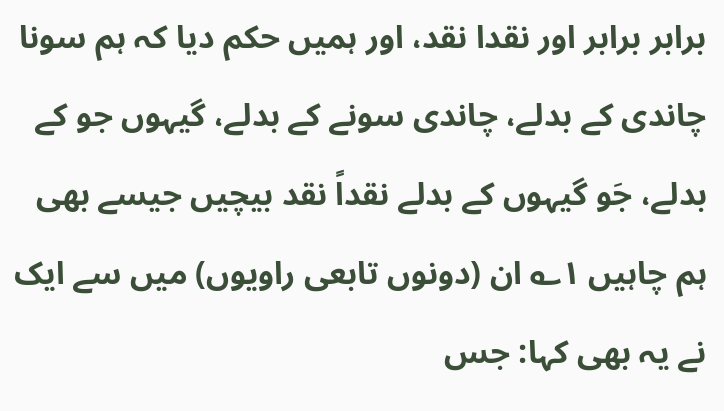برابر برابر اور نقدا نقد، اور ہمیں حکم دیا کہ ہم سونا چاندی کے بدلے، چاندی سونے کے بدلے، گیہوں جو کے بدلے، جَو گیہوں کے بدلے نقداً نقد بیچیں جیسے بھی ہم چاہیں ۱؎ ان (دونوں تابعی راویوں) میں سے ایک نے یہ بھی کہا: جس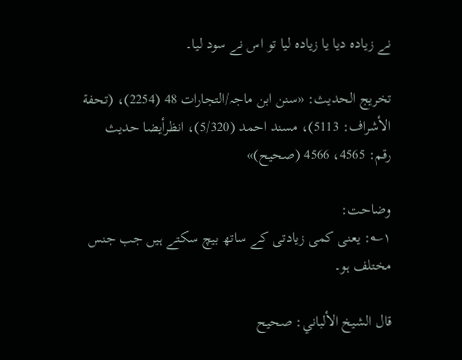نے زیادہ دیا یا زیادہ لیا تو اس نے سود لیا۔

تخریج الحدیث: «سنن ابن ماجہ/التجارات 48 (2254)، (تحفة الأشراف: 5113)، مسند احمد (5/320)، انظرأیضا حدیث رقم: 4565، 4566 (صحیح)»

وضاحت:
۱؎: یعنی کمی زیادتی کے ساتھ بیچ سکتے ہیں جب جنس مختلف ہو۔

قال الشيخ الألباني: صحيح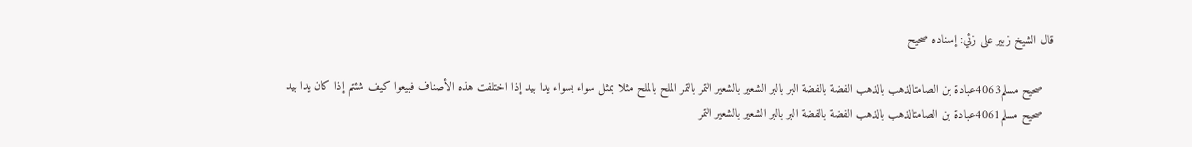قال الشيخ زبير على زئي: إسناده صحيح

   صحيح مسلم4063عبادة بن الصامتالذهب بالذهب الفضة بالفضة البر بالبر الشعير بالشعير التمر بالتمر الملح بالملح مثلا بمثل سواء بسواء يدا بيد إذا اختلفت هذه الأصناف فبيعوا كيف شئتم إذا كان يدا بيد
   صحيح مسلم4061عبادة بن الصامتالذهب بالذهب الفضة بالفضة البر بالبر الشعير بالشعير التمر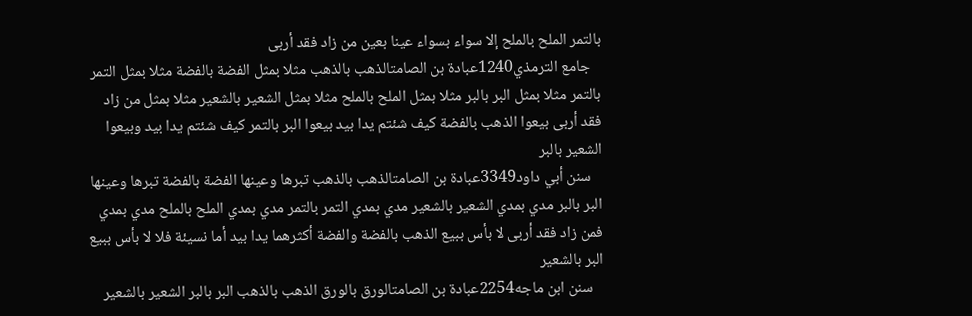بالتمر الملح بالملح إلا سواء بسواء عينا بعين من زاد فقد أربى
   جامع الترمذي1240عبادة بن الصامتالذهب بالذهب مثلا بمثل الفضة بالفضة مثلا بمثل التمر بالتمر مثلا بمثل البر بالبر مثلا بمثل الملح بالملح مثلا بمثل الشعير بالشعير مثلا بمثل من زاد فقد أربى بيعوا الذهب بالفضة كيف شئتم يدا بيد بيعوا البر بالتمر كيف شئتم يدا بيد وبيعوا الشعير بالبر
   سنن أبي داود3349عبادة بن الصامتالذهب بالذهب تبرها وعينها الفضة بالفضة تبرها وعينها البر بالبر مدي بمدي الشعير بالشعير مدي بمدي التمر بالتمر مدي بمدي الملح بالملح مدي بمدي فمن زاد فقد أربى لا بأس ببيع الذهب بالفضة والفضة أكثرهما يدا بيد أما نسيئة فلا لا بأس ببيع البر بالشعير
   سنن ابن ماجه2254عبادة بن الصامتالورق بالورق الذهب بالذهب البر بالبر الشعير بالشعير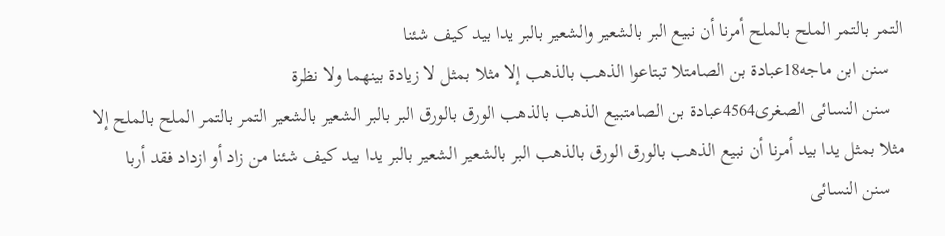التمر بالتمر الملح بالملح أمرنا أن نبيع البر بالشعير والشعير بالبر يدا بيد كيف شئنا
   سنن ابن ماجه18عبادة بن الصامتلا تبتاعوا الذهب بالذهب إلا مثلا بمثل لا زيادة بينهما ولا نظرة
   سنن النسائى الصغرى4564عبادة بن الصامتبيع الذهب بالذهب الورق بالورق البر بالبر الشعير بالشعير التمر بالتمر الملح بالملح إلا مثلا بمثل يدا بيد أمرنا أن نبيع الذهب بالورق الورق بالذهب البر بالشعير الشعير بالبر يدا بيد كيف شئنا من زاد أو ازداد فقد أربا
   سنن النسائى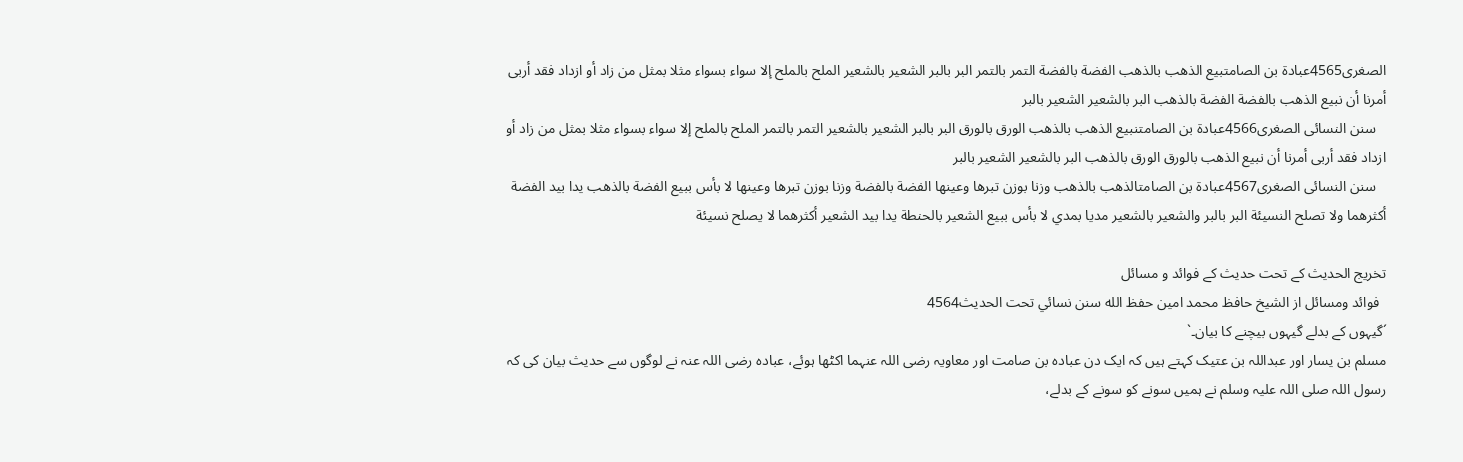الصغرى4565عبادة بن الصامتبيع الذهب بالذهب الفضة بالفضة التمر بالتمر البر بالبر الشعير بالشعير الملح بالملح إلا سواء بسواء مثلا بمثل من زاد أو ازداد فقد أربى أمرنا أن نبيع الذهب بالفضة الفضة بالذهب البر بالشعير الشعير بالبر
   سنن النسائى الصغرى4566عبادة بن الصامتنبيع الذهب بالذهب الورق بالورق البر بالبر الشعير بالشعير التمر بالتمر الملح بالملح إلا سواء بسواء مثلا بمثل من زاد أو ازداد فقد أربى أمرنا أن نبيع الذهب بالورق الورق بالذهب البر بالشعير الشعير بالبر
   سنن النسائى الصغرى4567عبادة بن الصامتالذهب بالذهب وزنا بوزن تبرها وعينها الفضة بالفضة وزنا بوزن تبرها وعينها لا بأس ببيع الفضة بالذهب يدا بيد الفضة أكثرهما ولا تصلح النسيئة البر بالبر والشعير بالشعير مديا بمدي لا بأس ببيع الشعير بالحنطة يدا بيد الشعير أكثرهما لا يصلح نسيئة

تخریج الحدیث کے تحت حدیث کے فوائد و مسائل
  فوائد ومسائل از الشيخ حافظ محمد امين حفظ الله سنن نسائي تحت الحديث4564
´گیہوں کے بدلے گیہوں بیچنے کا بیان۔`
مسلم بن یسار اور عبداللہ بن عتیک کہتے ہیں کہ ایک دن عبادہ بن صامت اور معاویہ رضی اللہ عنہما اکٹھا ہوئے، عبادہ رضی اللہ عنہ نے لوگوں سے حدیث بیان کی کہ رسول اللہ صلی اللہ علیہ وسلم نے ہمیں سونے کو سونے کے بدلے،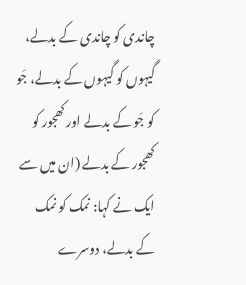چاندی کو چاندی کے بدلے، گیہوں کو گیہوں کے بدلے، جَو کو جَو کے بدلے اور کھجور کو کھجور کے بدلے (ان میں سے ایک نے کہا: نمک کو نمک کے بدلے، دوسرے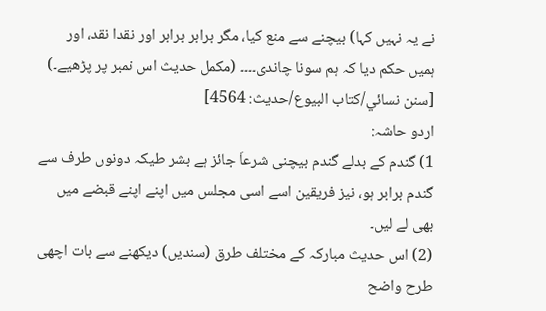نے یہ نہیں کہا) بیچنے سے منع کیا، مگر برابر برابر اور نقدا نقد، اور ہمیں حکم دیا کہ ہم سونا چاندی۔۔۔۔ (مکمل حدیث اس نمبر پر پڑھیے۔) [سنن نسائي/كتاب البيوع/حدیث: 4564]
اردو حاشہ:
1) گندم کے بدلے گندم بیچنی شرعاَ جائز ہے بشر طیکہ دونوں طرف سے گندم برابر ہو، نیز فریقین اسے اسی مجلس میں اپنے اپنے قبضے میں بھی لے لیں۔
(2) اس حدیث مبارکہ کے مختلف طرق (سندیں) دیکھنے سے بات اچھی طرح واضح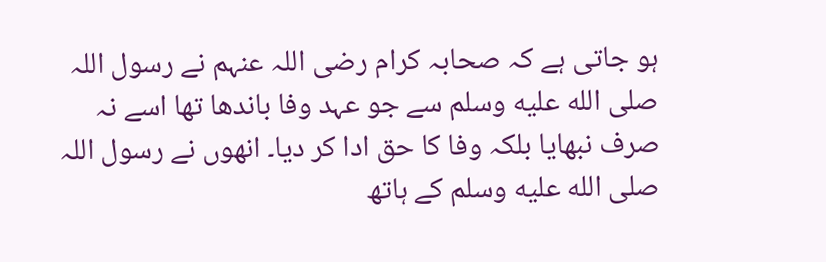ہو جاتی ہے کہ صحابہ کرام رضی اللہ عنہم نے رسول اللہ صلى الله عليه وسلم سے جو عہد وفا باندھا تھا اسے نہ صرف نبھایا بلکہ وفا کا حق ادا کر دیا۔ انھوں نے رسول اللہ صلى الله عليه وسلم کے ہاتھ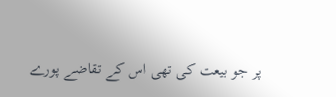پر جو بیعت کی تھی اس کے تقاضے پورے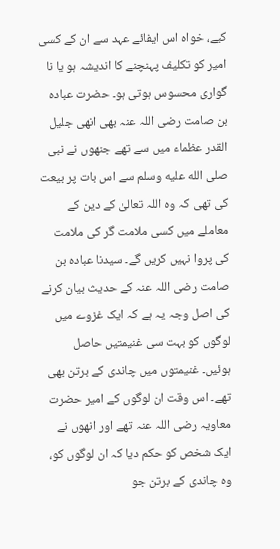کیے، خواہ اس ایفائے عہد سے ان کے کسی امیر کو تکلیف پہنچنے کا اندیشہ ہو یا نا گواری محسوس ہوتی ہو۔ حضرت عبادہ بن صامت رضی اللہ عنہ بھی انھی جلیل القدر عظماء میں سے تھے جنھوں نے نبی صلى الله عليه وسلم سے اس بات پر بیعت کی تھی کہ وہ اللہ تعالیٰ کے دین کے معاملے میں کسی ملامت گر کی ملامت کی پروا نہیں کریں گے۔ سیدنا عبادہ بن صامت رضی اللہ عنہ کے حدیث بیان کرنے کی اصل وجہ یہ ہے کہ ایک غزوے میں لوگوں کو بہت سی غنیمتیں حاصل ہوئیں۔ غنیمتوں میں چاندی کے برتن بھی تھے۔ اس وقت ان لوگوں کے امیر حضرت معاویہ رضی اللہ عنہ تھے اور انھوں نے ایک شخص کو حکم دیا کہ ان لوگوں کو، وہ چاندی کے برتن جو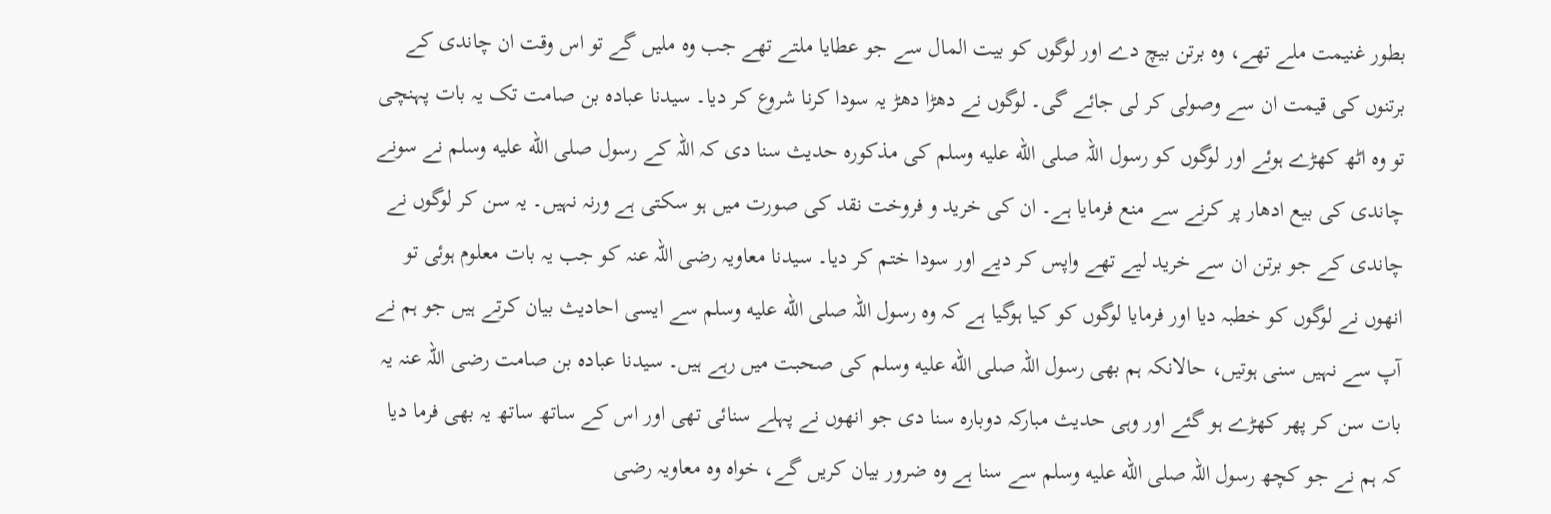بطور غنیمت ملے تھے، وہ برتن بیچ دے اور لوگوں کو بیت المال سے جو عطایا ملتے تھے جب وہ ملیں گے تو اس وقت ان چاندی کے برتنوں کی قیمت ان سے وصولی کر لی جائے گی۔ لوگوں نے دھڑا دھڑ یہ سودا کرنا شروع کر دیا۔ سیدنا عبادہ بن صامت تک یہ بات پہنچی تو وہ اٹھ کھڑے ہوئے اور لوگوں کو رسول اللہ صلى الله عليه وسلم کی مذکورہ حدیث سنا دی کہ اللہ کے رسول صلى الله عليه وسلم نے سونے چاندی کی بیع ادھار پر کرنے سے منع فرمایا ہے۔ ان کی خرید و فروخت نقد کی صورت میں ہو سکتی ہے ورنہ نہیں۔ یہ سن کر لوگوں نے چاندی کے جو برتن ان سے خرید لیے تھے واپس کر دیے اور سودا ختم کر دیا۔ سیدنا معاویہ رضی اللہ عنہ کو جب یہ بات معلوم ہوئی تو انھوں نے لوگوں کو خطبہ دیا اور فرمایا لوگوں کو کیا ہوگیا ہے کہ وہ رسول اللہ صلى الله عليه وسلم سے ایسی احادیث بیان کرتے ہیں جو ہم نے آپ سے نہیں سنی ہوتیں، حالانکہ ہم بھی رسول اللہ صلى الله عليه وسلم کی صحبت میں رہے ہیں۔ سیدنا عبادہ بن صامت رضی اللہ عنہ یہ بات سن کر پھر کھڑے ہو گئے اور وہی حدیث مبارکہ دوبارہ سنا دی جو انھوں نے پہلے سنائی تھی اور اس کے ساتھ ساتھ یہ بھی فرما دیا کہ ہم نے جو کچھ رسول اللہ صلى الله عليه وسلم سے سنا ہے وہ ضرور بیان کریں گے، خواہ وہ معاویہ رضی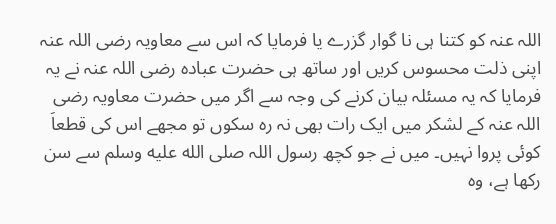اللہ عنہ کو کتنا ہی نا گوار گزرے یا فرمایا کہ اس سے معاویہ رضی اللہ عنہ اپنی ذلت محسوس کریں اور ساتھ ہی حضرت عبادہ رضی اللہ عنہ نے یہ فرمایا کہ یہ مسئلہ بیان کرنے کی وجہ سے اگر میں حضرت معاویہ رضی اللہ عنہ کے لشکر میں ایک رات بھی نہ رہ سکوں تو مجھے اس کی قطعاَ کوئی پروا نہیں۔ میں نے جو کچھ رسول اللہ صلى الله عليه وسلم سے سن رکھا ہے، وہ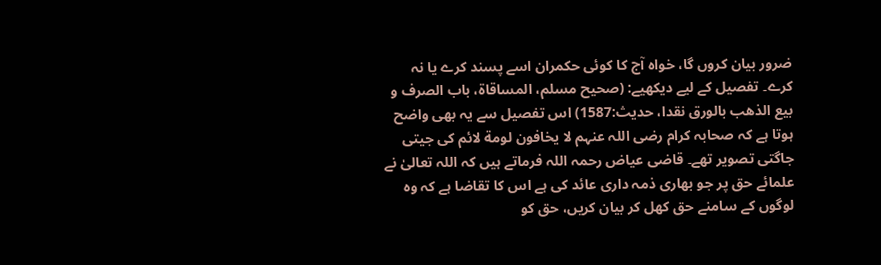ضرور بیان کروں گا، خواہ آج کا کوئی حکمران اسے پسند کرے یا نہ کرے۔ تفصیل کے لیے دیکھیے: (صحيح مسلم، المساقاة، باب الصرف و بيع الذهب بالورق نقدا، حديث:1587) اس تفصیل سے یہ بھی واضح ہوتا ہے کہ صحابہ کرام رضی اللہ عنہم لا يخافون لومة لائم کی جیتی جاگتی تصویر تھے۔ قاضی عیاض رحمہ اللہ فرماتے ہیں کہ اللہ تعالیٰ نے علمائے حق پر جو بھاری ذمہ داری عائد کی ہے اس کا تقاضا ہے کہ وہ لوگوں کے سامنے حق کھل کر بیان کریں، حق کو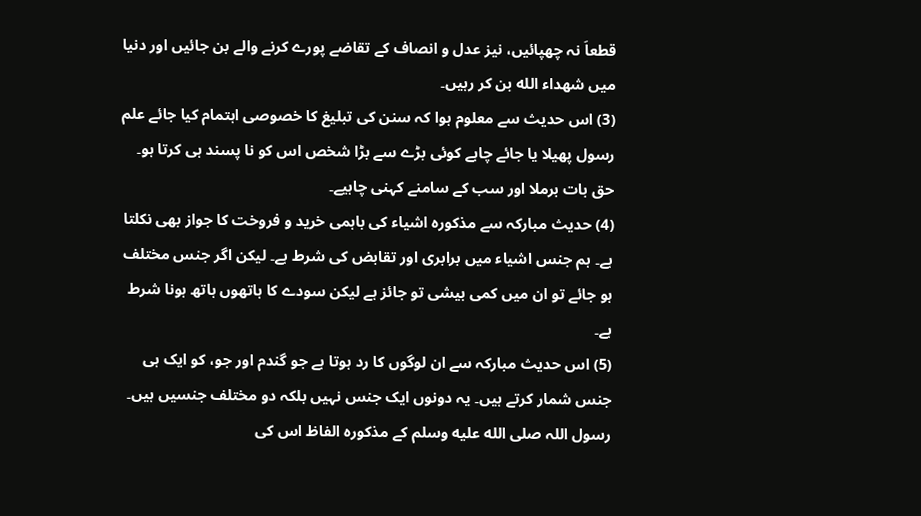قطعاَ نہ چھپائیں، نیز عدل و انصاف کے تقاضے پورے کرنے والے بن جائیں اور دنیا میں شهداء الله بن کر رہیں۔
(3) اس حدیث سے معلوم ہوا کہ سنن کی تبلیغ کا خصوصی اہتمام کیا جائے علم رسول پھیلا یا جائے چاہے کوئی بڑے سے بڑا شخص اس کو نا پسند ہی کرتا ہو۔ حق بات برملا اور سب کے سامنے کہنی چاہیے۔
(4) حدیث مبارکہ سے مذکورہ اشیاء کی باہمی خرید و فروخت کا جواز بھی نکلتا ہے۔ ہم جنس اشیاء میں برابری اور تقابض کی شرط ہے۔ لیکن اگر جنس مختلف ہو جائے تو ان میں کمی بیشی تو جائز ہے لیکن سودے کا ہاتھوں ہاتھ ہونا شرط ہے۔
(5) اس حدیث مبارکہ سے ان لوگوں کا رد ہوتا ہے جو گندم اور جو، کو ایک ہی جنس شمار کرتے ہیں۔ یہ دونوں ایک جنس نہیں بلکہ دو مختلف جنسیں ہیں۔ رسول اللہ صلى الله عليه وسلم کے مذکورہ الفاظ اس کی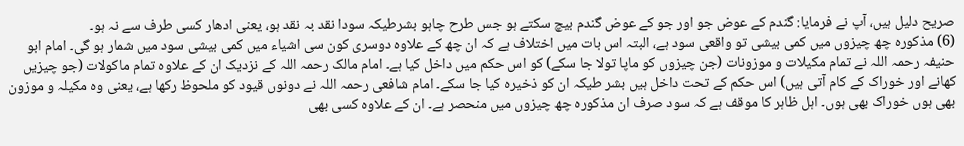صریح دلیل ہیں، آپ نے فرمایا: گندم کے عوض جو اور جو کے عوض گندم بیچ سکتے ہو جس طرح چاہو بشرطیکہ سودا نقد بہ نقد ہو، یعنی ادھار کسی طرف سے نہ ہو۔
(6) مذکورہ چھ چیزوں میں کمی بیشی تو واقعی سود ہے، البتہ اس بات میں اختلاف ہے کہ ان چھ کے علاوہ دوسری کون سی اشیاء میں کمی بیشی سود میں شمار ہو گی۔ امام ابو حنیفہ رحمہ اللہ نے تمام مکیلات و موزونات (جن چیزوں کو ماپا تولا جا سکے) کو اس حکم میں داخل کیا ہے۔ امام مالک رحمہ اللہ کے نزدیک ان کے علاوہ تمام ماکولات (جو چیزیں کھانے اور خوراک کے کام آتی ہیں) اس حکم کے تحت داخل ہیں بشر طیکہ ان کو ذخیرہ کیا جا سکے۔ امام شافعی رحمہ اللہ نے دونوں قیود کو ملحوظ رکھا ہے، یعنی وہ مکیلہ و موزون بھی ہوں خوراک بھی ہوں۔ اہل ظاہر کا موقف ہے کہ سود صرف ان مذکورہ چھ چیزوں میں منحصر ہے۔ ان کے علاوہ کسی بھی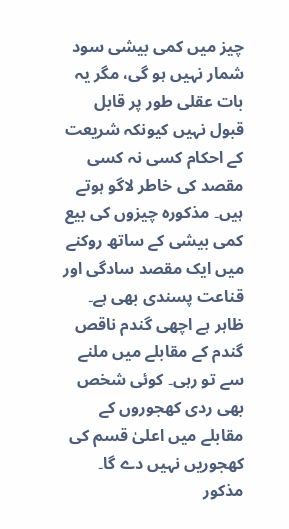چیز میں کمی بیشی سود شمار نہیں ہو گی، مگر یہ بات عقلی طور پر قابل قبول نہیں کیونکہ شریعت کے احکام کسی نہ کسی مقصد کی خاطر لاگو ہوتے ہیں۔ مذکورہ چیزوں کی بیع کمی بیشی کے ساتھ روکنے میں ایک مقصد سادگی اور قناعت پسندی بھی ہے۔ ظاہر ہے اچھی گندم ناقص گندم کے مقابلے میں ملنے سے تو رہی۔ کوئی شخص بھی ردی کھجوروں کے مقابلے میں اعلیٰ قسم کی کھجوریں نہیں دے گا۔ مذکور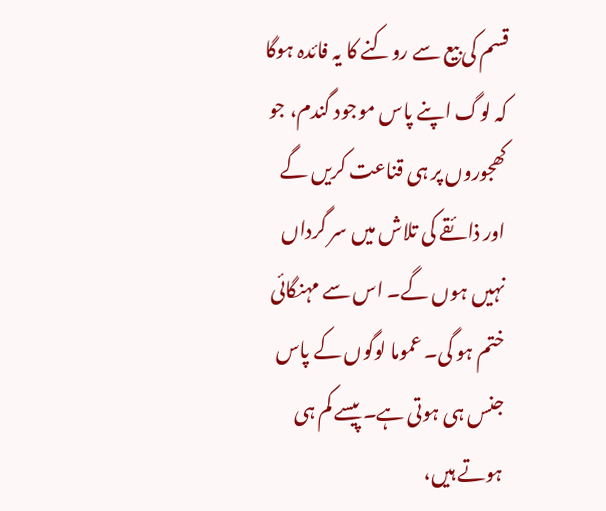قسم کی بیع سے روکنے کا یہ فائدہ ہوگا کہ لوگ اپنے پاس موجود گندم، جو کھجوروں پر ہی قناعت کریں گے اور ذائقے کی تلاش میں سر گرداں نہیں ہوں گے۔ اس سے مہنگائی ختم ہو گی۔ عموما لوگوں کے پاس جنس ہی ہوتی ہے۔ پیسے کم ہی ہوتے ہیں،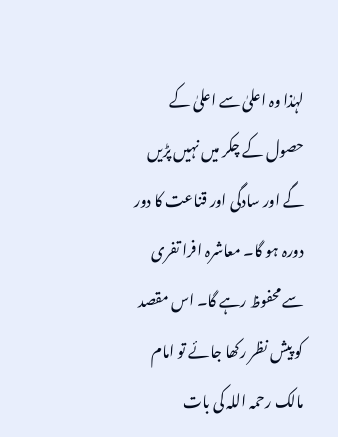لہٰذا وہ اعلیٰ سے اعلیٰ کے حصول کے چکر میں نہیں پڑیں گے اور سادگی اور قناعت کا دور دورہ ہو گا۔ معاشرہ افرا تفری سے محفوظ رہے گا۔ اس مقصد کو پیش نظر رکھا جائے تو امام مالک رحمہ اللہ کی بات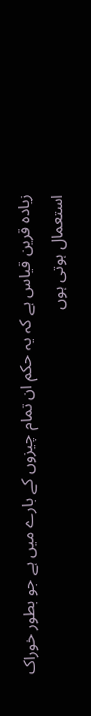زیادہ قرین قیاس ہے کہ یہ حکم ان تمام چیزوں کے بارے میں ہے جو بطور خوراک استعمال ہوتی ہوں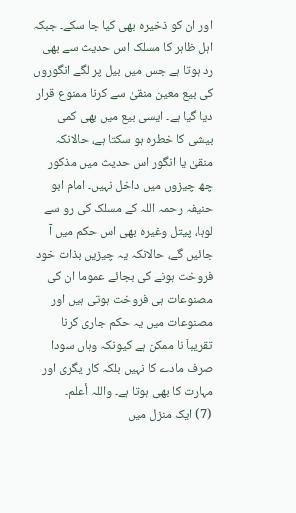اور ان کو ذخیرہ بھی کیا جا سکے۔ جبکہ اہل ظاہر کا مسلک اس حدیث سے بھی رد ہوتا ہے جس میں بیل پر لگے انگوروں کی بیع معین منقیٰ سے کرنا ممنوع قرار دیا گیا ہے۔ ایسی بیع میں بھی کمی بیشی کا خطرہ ہو سکتا ہے، حالانکہ منقیٰ یا انگور اس حدیث میں مذکور چھ چیزوں میں داخل نہیں۔ امام ابو حنیفہ رحمہ اللہ کے مسلک کی رو سے لوہا، پیتل وغیرہ بھی اس حکم میں آ جائیں گے، حالانکہ یہ چیزیں بذات خود فروخت ہونے کی بجائے عموما ان کی مصنوعات ہی فروخت ہوتی ہیں اور مصنوعات میں یہ حکم جاری کرنا تقریباَ نا ممکن ہے کیونکہ وہاں سودا صرف مادے کا نہیں بلکہ کار یگری اور مہارت کا بھی ہوتا ہے۔ واللہ أعلم۔
(7) ایک منزل میں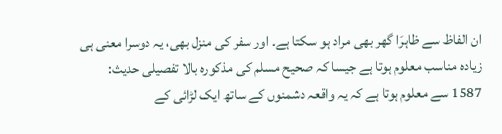ان الفاظ سے ظاہرَا گھر بھی مراد ہو سکتا ہے۔ اور سفر کی منزل بھی، یہ دوسرا معنی ہی زیادہ مناسب معلوم ہوتا ہے جیسا کہ صحیح مسلم کی مذکورہ بالا تفصیلی حدیث: 1587 سے معلوم ہوتا ہے کہ یہ واقعہ دشمنوں کے ساتھ ایک لڑائی کے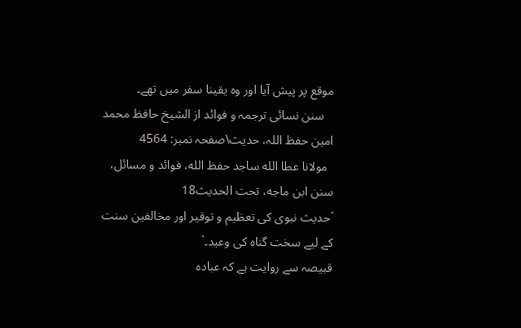موقع پر پیش آیا اور وہ یقینا سفر میں تھے۔
   سنن نسائی ترجمہ و فوائد از الشیخ حافظ محمد امین حفظ اللہ، حدیث\صفحہ نمبر: 4564
  مولانا عطا الله ساجد حفظ الله، فوائد و مسائل، سنن ابن ماجه، تحت الحديث18
´حدیث نبوی کی تعظیم و توقیر اور مخالفین سنت کے لیے سخت گناہ کی وعید۔`
قبیصہ سے روایت ہے کہ عبادہ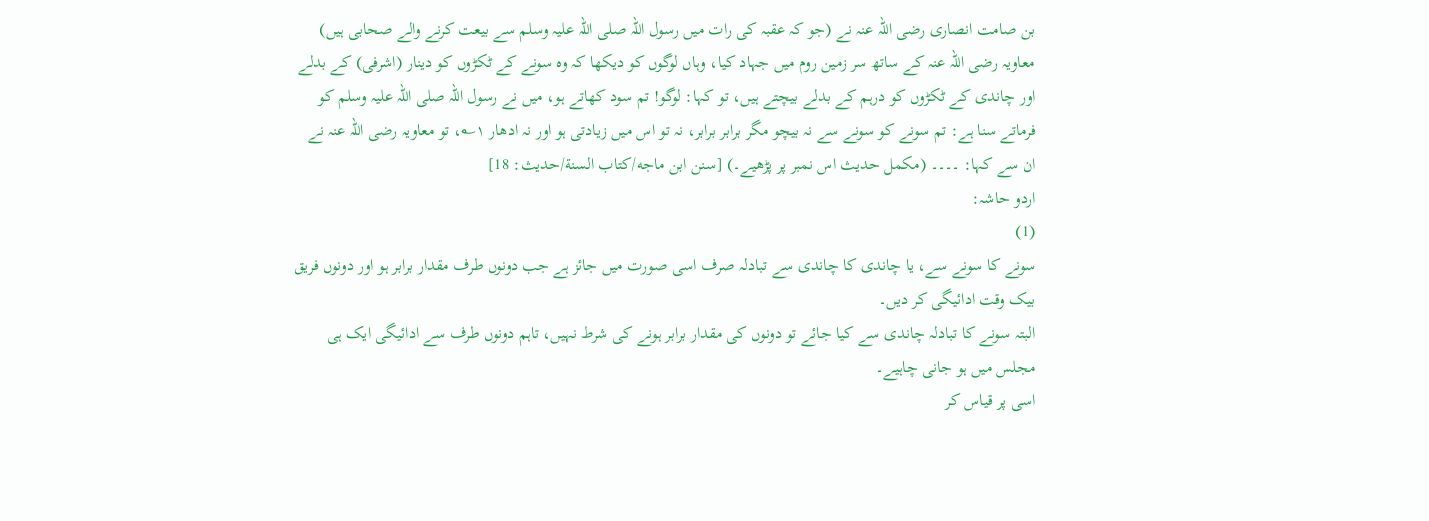بن صامت انصاری رضی اللہ عنہ نے (جو کہ عقبہ کی رات میں رسول اللہ صلی اللہ علیہ وسلم سے بیعت کرنے والے صحابی ہیں) معاویہ رضی اللہ عنہ کے ساتھ سر زمین روم میں جہاد کیا، وہاں لوگوں کو دیکھا کہ وہ سونے کے ٹکڑوں کو دینار (اشرفی) کے بدلے اور چاندی کے ٹکڑوں کو درہم کے بدلے بیچتے ہیں، تو کہا: لوگو! تم سود کھاتے ہو، میں نے رسول اللہ صلی اللہ علیہ وسلم کو فرماتے سنا ہے: تم سونے کو سونے سے نہ بیچو مگر برابر برابر، نہ تو اس میں زیادتی ہو اور نہ ادھار ۱؎، تو معاویہ رضی اللہ عنہ نے ان سے کہا: ۔۔۔۔ (مکمل حدیث اس نمبر پر پڑھیے۔) [سنن ابن ماجه/كتاب السنة/حدیث: 18]
اردو حاشہ:
(1)
سونے کا سونے سے، یا چاندی کا چاندی سے تبادلہ صرف اسی صورت میں جائز ہے جب دونوں طرف مقدار برابر ہو اور دونوں فریق بیک وقت ادائیگی کر دیں۔
البتہ سونے کا تبادلہ چاندی سے کیا جائے تو دونوں کی مقدار برابر ہونے کی شرط نہیں، تاہم دونوں طرف سے ادائیگی ایک ہی مجلس میں ہو جانی چاہیے۔
اسی پر قیاس کر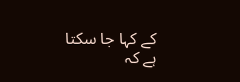کے کہا جا سکتا ہے کہ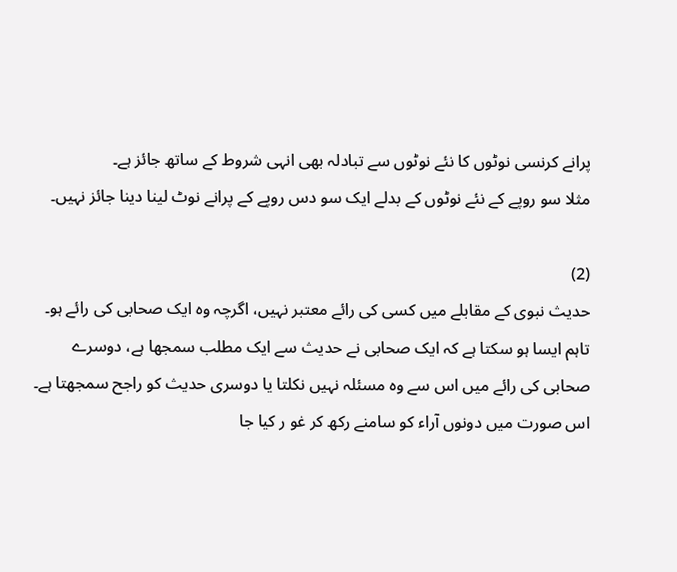پرانے کرنسی نوٹوں کا نئے نوٹوں سے تبادلہ بھی انہی شروط کے ساتھ جائز ہے۔
مثلا سو روپے کے نئے نوٹوں کے بدلے ایک سو دس روپے کے پرانے نوٹ لینا دینا جائز نہیں۔

(2)
حدیث نبوی کے مقابلے میں کسی کی رائے معتبر نہیں، اگرچہ وہ ایک صحابی کی رائے ہو۔
تاہم ایسا ہو سکتا ہے کہ ایک صحابی نے حدیث سے ایک مطلب سمجھا ہے، دوسرے صحابی کی رائے میں اس سے وہ مسئلہ نہیں نکلتا یا دوسری حدیث کو راجح سمجھتا ہے۔
اس صورت میں دونوں آراء کو سامنے رکھ کر غو ر کیا جا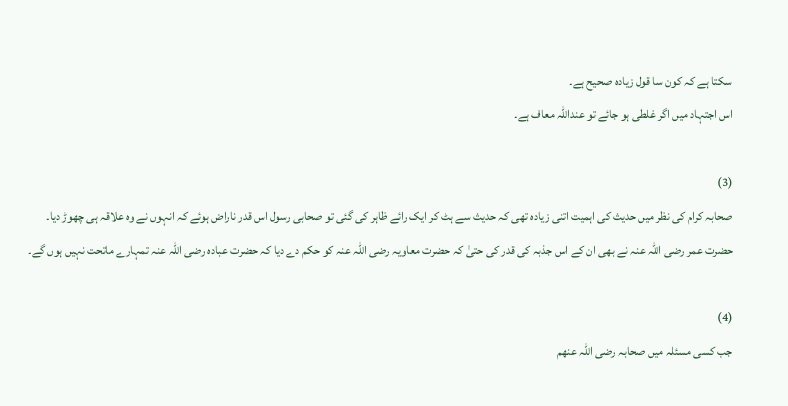سکتا ہے کہ کون سا قول زیادہ صحیح ہے۔
اس اجتہاد میں اگر غلطی ہو جائے تو عنداللہ معاف ہے۔

(3)
صحابہ کرام کی نظر میں حدیث کی اہمیت اتنی زیادہ تھی کہ حدیث سے ہٹ کر ایک رائے ظاہر کی گئی تو صحابی رسول اس قدر ناراض ہوئے کہ انہوں نے وہ علاقہ ہی چھوڑ دیا۔
حضرت عمر رضی اللہ عنہ نے بھی ان کے اس جذبہ کی قدر کی حتیٰ کہ حضرت معاویہ رضی اللہ عنہ کو حکم دے دیا کہ حضرت عبادہ رضی اللہ عنہ تمہارے ماتحت نہیں ہوں گے۔

(4)
جب کسی مسئلہ میں صحابہ رضی اللہ عنھم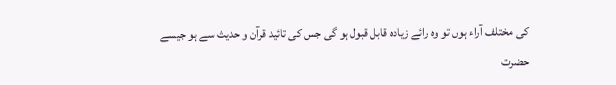کی مختلف آراء ہوں تو وہ رائے زیادہ قابل قبول ہو گی جس کی تائید قرآن و حدیث سے ہو جیسے حضرت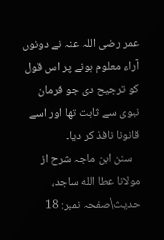عمر رضی اللہ عنہ نے دونوں آراء معلوم ہونے پر اس قول کو ترجیح دی جو فرمان نبوی سے ثابت تھا اور اسے قانونا نافذ کر دیا۔
   سنن ابن ماجہ شرح از مولانا عطا الله ساجد، حدیث\صفحہ نمبر: 18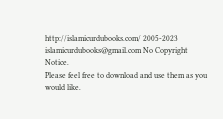http://islamicurdubooks.com/ 2005-2023 islamicurdubooks@gmail.com No Copyright Notice.
Please feel free to download and use them as you would like.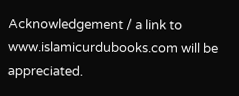Acknowledgement / a link to www.islamicurdubooks.com will be appreciated.